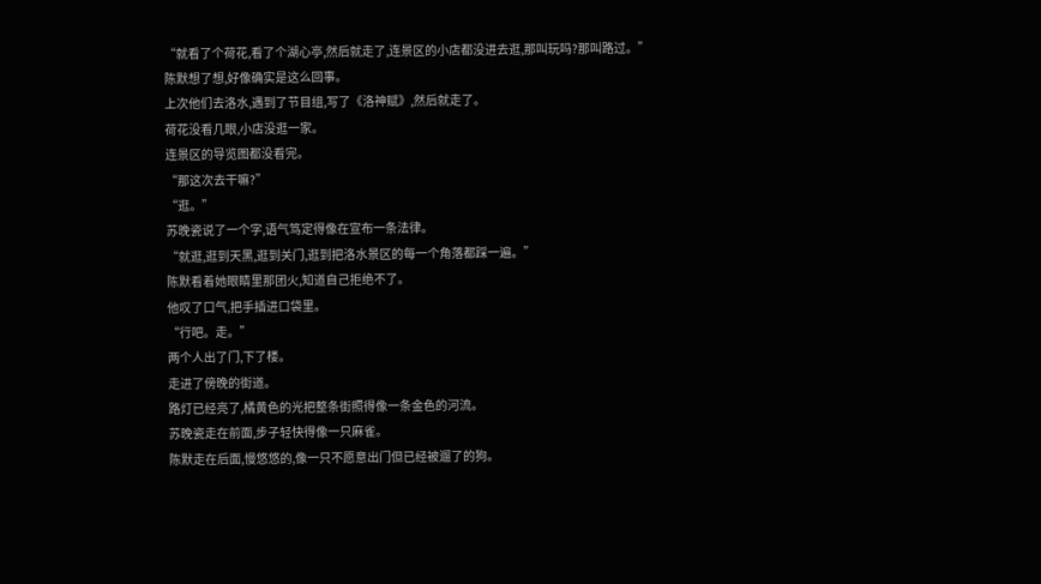“就看了个荷花,看了个湖心亭,然后就走了,连景区的小店都没进去逛,那叫玩吗?那叫路过。”
陈默想了想,好像确实是这么回事。
上次他们去洛水,遇到了节目组,写了《洛神赋》,然后就走了。
荷花没看几眼,小店没逛一家。
连景区的导览图都没看完。
“那这次去干嘛?”
“逛。”
苏晚瓷说了一个字,语气笃定得像在宣布一条法律。
“就逛,逛到天黑,逛到关门,逛到把洛水景区的每一个角落都踩一遍。”
陈默看着她眼睛里那团火,知道自己拒绝不了。
他叹了口气,把手插进口袋里。
“行吧。走。”
两个人出了门,下了楼。
走进了傍晚的街道。
路灯已经亮了,橘黄色的光把整条街照得像一条金色的河流。
苏晚瓷走在前面,步子轻快得像一只麻雀。
陈默走在后面,慢悠悠的,像一只不愿意出门但已经被遛了的狗。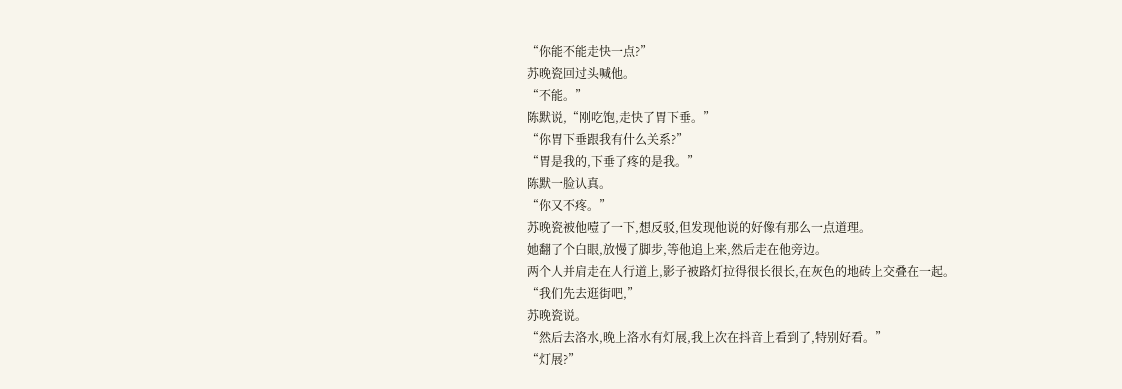“你能不能走快一点?”
苏晚瓷回过头喊他。
“不能。”
陈默说,“刚吃饱,走快了胃下垂。”
“你胃下垂跟我有什么关系?”
“胃是我的,下垂了疼的是我。”
陈默一脸认真。
“你又不疼。”
苏晚瓷被他噎了一下,想反驳,但发现他说的好像有那么一点道理。
她翻了个白眼,放慢了脚步,等他追上来,然后走在他旁边。
两个人并肩走在人行道上,影子被路灯拉得很长很长,在灰色的地砖上交叠在一起。
“我们先去逛街吧,”
苏晚瓷说。
“然后去洛水,晚上洛水有灯展,我上次在抖音上看到了,特别好看。”
“灯展?”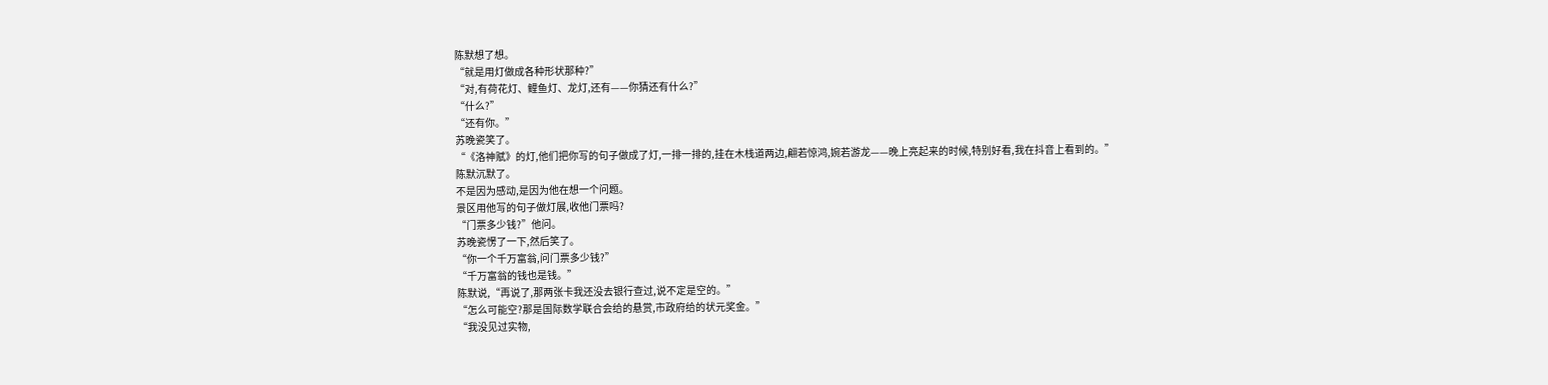陈默想了想。
“就是用灯做成各种形状那种?”
“对,有荷花灯、鲤鱼灯、龙灯,还有——你猜还有什么?”
“什么?”
“还有你。”
苏晚瓷笑了。
“《洛神赋》的灯,他们把你写的句子做成了灯,一排一排的,挂在木栈道两边,翩若惊鸿,婉若游龙——晚上亮起来的时候,特别好看,我在抖音上看到的。”
陈默沉默了。
不是因为感动,是因为他在想一个问题。
景区用他写的句子做灯展,收他门票吗?
“门票多少钱?”他问。
苏晚瓷愣了一下,然后笑了。
“你一个千万富翁,问门票多少钱?”
“千万富翁的钱也是钱。”
陈默说,“再说了,那两张卡我还没去银行查过,说不定是空的。”
“怎么可能空?那是国际数学联合会给的悬赏,市政府给的状元奖金。”
“我没见过实物,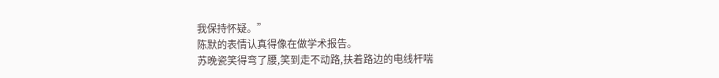我保持怀疑。”
陈默的表情认真得像在做学术报告。
苏晚瓷笑得弯了腰,笑到走不动路,扶着路边的电线杆喘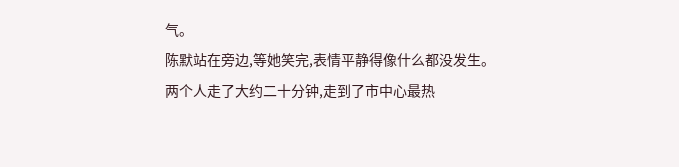气。
陈默站在旁边,等她笑完,表情平静得像什么都没发生。
两个人走了大约二十分钟,走到了市中心最热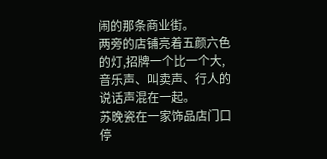闹的那条商业街。
两旁的店铺亮着五颜六色的灯,招牌一个比一个大,音乐声、叫卖声、行人的说话声混在一起。
苏晚瓷在一家饰品店门口停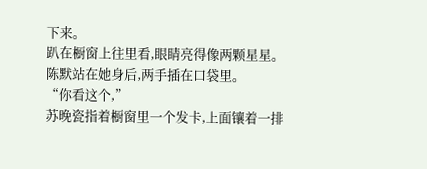下来。
趴在橱窗上往里看,眼睛亮得像两颗星星。
陈默站在她身后,两手插在口袋里。
“你看这个,”
苏晚瓷指着橱窗里一个发卡,上面镶着一排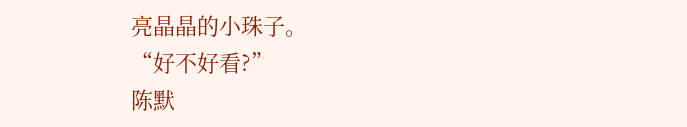亮晶晶的小珠子。
“好不好看?”
陈默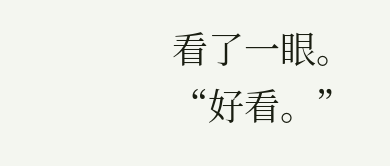看了一眼。
“好看。”